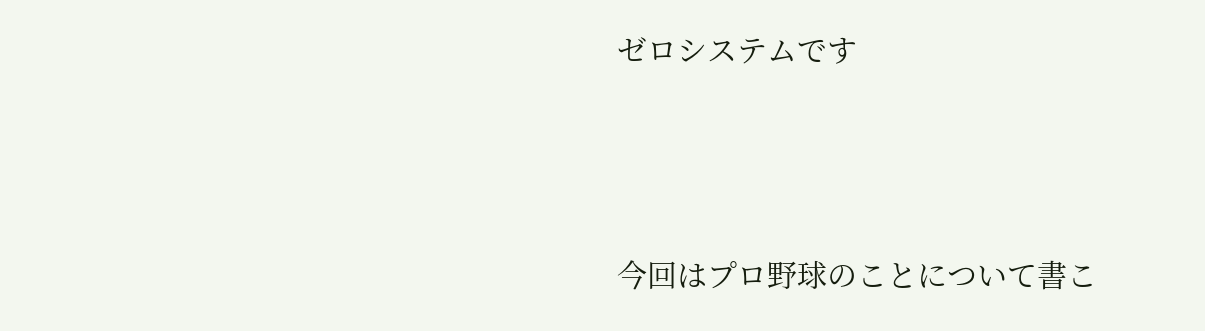ゼロシステムです




今回はプロ野球のことについて書こ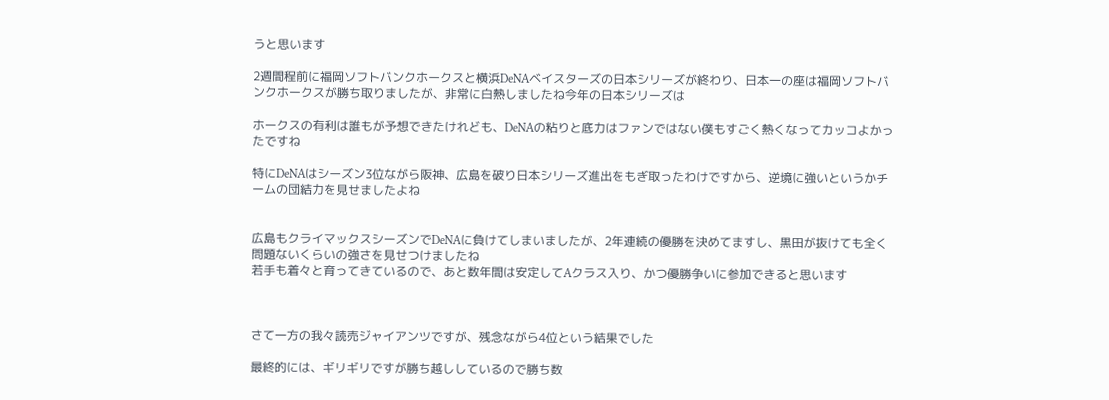うと思います

2週間程前に福岡ソフトバンクホークスと横浜DeNAベイスターズの日本シリーズが終わり、日本一の座は福岡ソフトバンクホークスが勝ち取りましたが、非常に白熱しましたね今年の日本シリーズは

ホークスの有利は誰もが予想できたけれども、DeNAの粘りと底力はファンではない僕もすごく熱くなってカッコよかったですね

特にDeNAはシーズン3位ながら阪神、広島を破り日本シリーズ進出をもぎ取ったわけですから、逆境に強いというかチームの団結力を見せましたよね


広島もクライマックスシーズンでDeNAに負けてしまいましたが、2年連続の優勝を決めてますし、黒田が抜けても全く問題ないくらいの強さを見せつけましたね
若手も着々と育ってきているので、あと数年間は安定してAクラス入り、かつ優勝争いに参加できると思います



さて一方の我々読売ジャイアンツですが、残念ながら4位という結果でした

最終的には、ギリギリですが勝ち越ししているので勝ち数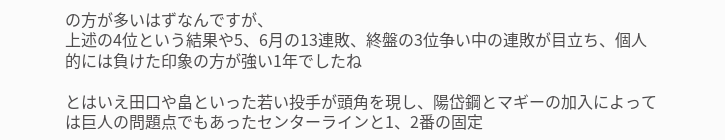の方が多いはずなんですが、
上述の4位という結果や5、6月の13連敗、終盤の3位争い中の連敗が目立ち、個人的には負けた印象の方が強い1年でしたね

とはいえ田口や畠といった若い投手が頭角を現し、陽岱鋼とマギーの加入によっては巨人の問題点でもあったセンターラインと1、2番の固定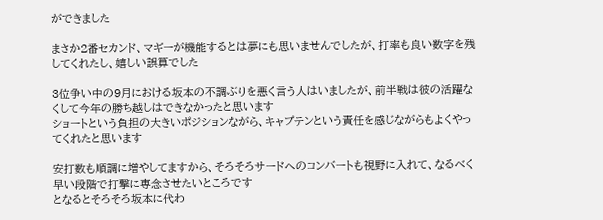ができました

まさか2番セカンド、マギーが機能するとは夢にも思いませんでしたが、打率も良い数字を残してくれたし、嬉しい誤算でした

3位争い中の9月における坂本の不調ぶりを悪く言う人はいましたが、前半戦は彼の活躍なくして今年の勝ち越しはできなかったと思います
ショートという負担の大きいポジションながら、キャプテンという責任を感じながらもよくやってくれたと思います

安打数も順調に増やしてますから、そろそろサードへのコンバートも視野に入れて、なるべく早い段階で打撃に専念させたいところです
となるとそろそろ坂本に代わ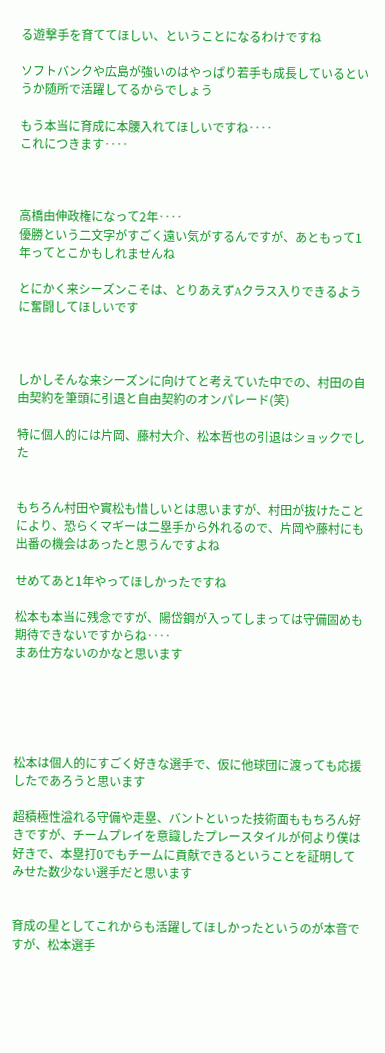る遊撃手を育ててほしい、ということになるわけですね

ソフトバンクや広島が強いのはやっぱり若手も成長しているというか随所で活躍してるからでしょう

もう本当に育成に本腰入れてほしいですね‥‥
これにつきます‥‥



高橋由伸政権になって2年‥‥
優勝という二文字がすごく遠い気がするんですが、あともって1年ってとこかもしれませんね

とにかく来シーズンこそは、とりあえずAクラス入りできるように奮闘してほしいです



しかしそんな来シーズンに向けてと考えていた中での、村田の自由契約を筆頭に引退と自由契約のオンパレード(笑)

特に個人的には片岡、藤村大介、松本哲也の引退はショックでした


もちろん村田や實松も惜しいとは思いますが、村田が抜けたことにより、恐らくマギーは二塁手から外れるので、片岡や藤村にも出番の機会はあったと思うんですよね

せめてあと1年やってほしかったですね

松本も本当に残念ですが、陽岱鋼が入ってしまっては守備固めも期待できないですからね‥‥
まあ仕方ないのかなと思います





松本は個人的にすごく好きな選手で、仮に他球団に渡っても応援したであろうと思います

超積極性溢れる守備や走塁、バントといった技術面ももちろん好きですが、チームプレイを意識したプレースタイルが何より僕は好きで、本塁打0でもチームに貢献できるということを証明してみせた数少ない選手だと思います


育成の星としてこれからも活躍してほしかったというのが本音ですが、松本選手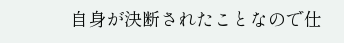自身が決断されたことなので仕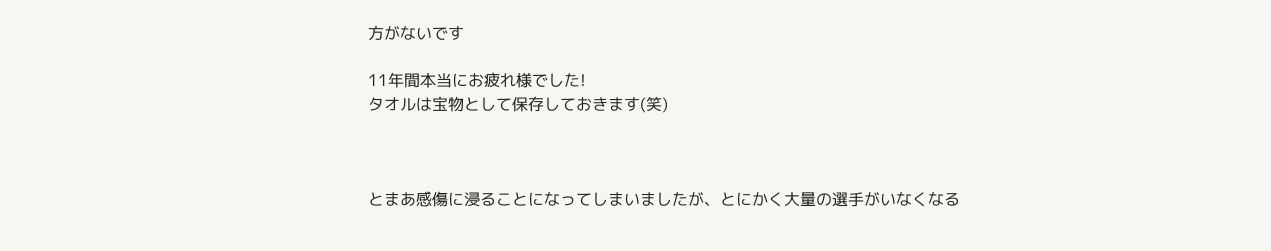方がないです

11年間本当にお疲れ様でした!
タオルは宝物として保存しておきます(笑)



とまあ感傷に浸ることになってしまいましたが、とにかく大量の選手がいなくなる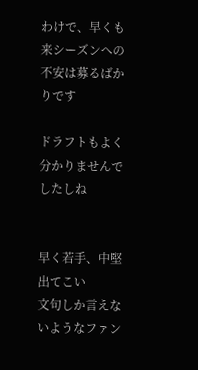わけで、早くも来シーズンへの不安は募るばかりです

ドラフトもよく分かりませんでしたしね


早く若手、中堅出てこい
文句しか言えないようなファン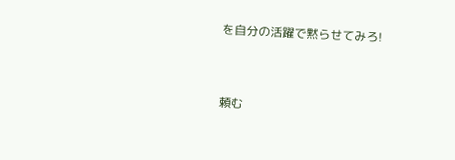を自分の活躍で黙らせてみろ!


頼む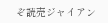ぞ読売ジャイアン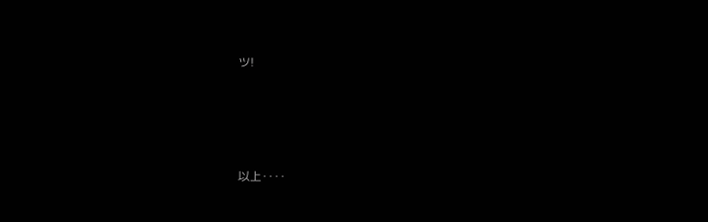ツ!




以上‥‥